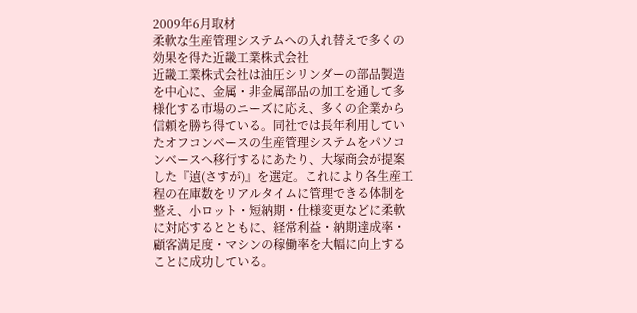2009年6月取材
柔軟な生産管理システムへの入れ替えで多くの効果を得た近畿工業株式会社
近畿工業株式会社は油圧シリンダーの部品製造を中心に、金属・非金属部品の加工を通して多様化する市場のニーズに応え、多くの企業から信頼を勝ち得ている。同社では長年利用していたオフコンベースの生産管理システムをパソコンベースへ移行するにあたり、大塚商会が提案した『遉(さすが)』を選定。これにより各生産工程の在庫数をリアルタイムに管理できる体制を整え、小ロット・短納期・仕様変更などに柔軟に対応するとともに、経常利益・納期達成率・顧客満足度・マシンの稼働率を大幅に向上することに成功している。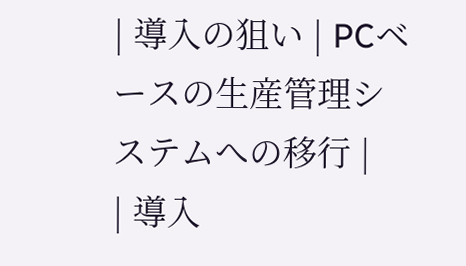| 導入の狙い | PCベースの生産管理システムへの移行 |
| 導入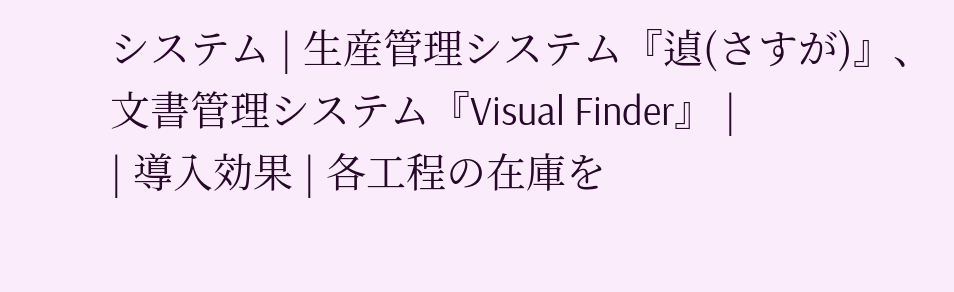システム | 生産管理システム『遉(さすが)』、文書管理システム『Visual Finder』 |
| 導入効果 | 各工程の在庫を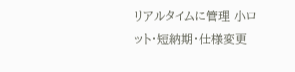リアルタイムに管理 小ロット・短納期・仕様変更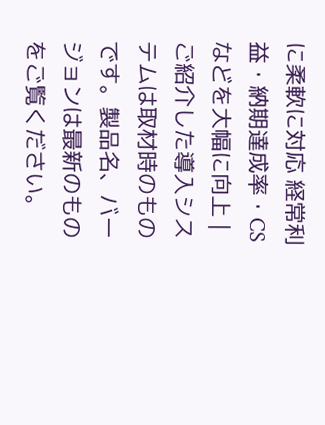に柔軟に対応 経常利益・納期達成率・CSなどを大幅に向上 |
ご紹介した導入システムは取材時のものです。製品名、バージョンは最新のものをご覧ください。